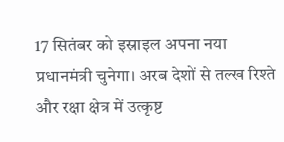17 सितंबर को इस्राइल अपना नया प्रधानमंत्री चुनेगा। अरब देशों से तल्ख रिश्ते और रक्षा क्षेत्र में उत्कृष्ट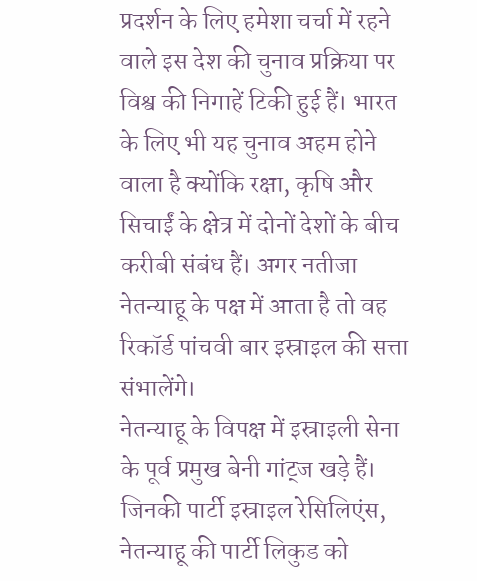प्रदर्शन के लिए हमेशा चर्चा में रहने वाले इस देश की चुनाव प्रक्रिया पर विश्व की निगाहें टिकी हुई हैं। भारत के लिए भी यह चुनाव अहम होने वाला है क्योंकि रक्षा, कृषि और सिचाईं के क्षेत्र में दोनों देशों के बीच करीबी संबंध हैं। अगर नतीजा नेतन्याहू के पक्ष में आता है तो वह रिकॉर्ड पांचवी बार इस्राइल की सत्ता संभालेंगे।
नेतन्याहू के विपक्ष में इस्राइली सेना के पूर्व प्रमुख बेनी गांट्ज खड़े हैं। जिनकी पार्टी इस्राइल रेसिलिएंस, नेतन्याहू की पार्टी लिकुड को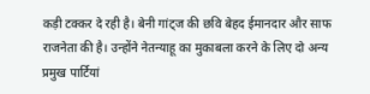कड़ी टक्कर दे रही है। बेनी गांट्ज की छवि बेहद ईमानदार और साफ राजनेता की है। उन्होंने नेतन्याहू का मुकाबला करने के लिए दो अन्य प्रमुख पार्टियां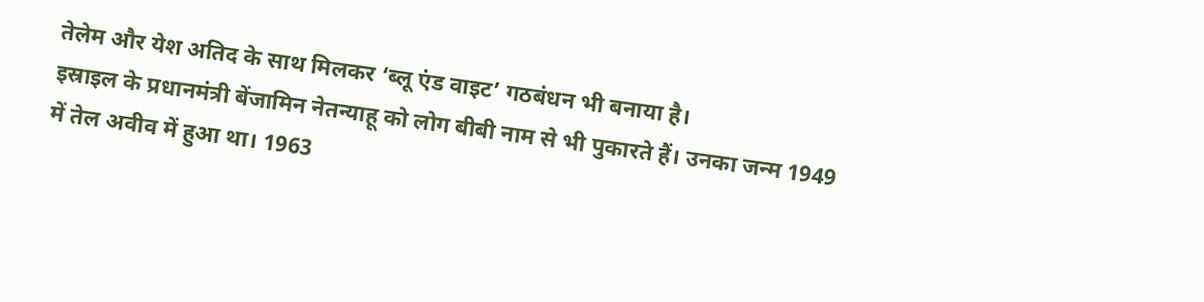तेलेम और येश अतिद के साथ मिलकर ‘ब्लू एंड वाइट’ गठबंधन भी बनाया है।
इस्राइल के प्रधानमंत्री बेंजामिन नेतन्याहू को लोग बीबी नाम से भी पुकारते हैं। उनका जन्म 1949 में तेल अवीव में हुआ था। 1963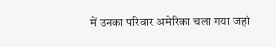में उनका परिवार अमेरिका चला गया जहां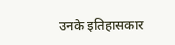उनके इतिहासकार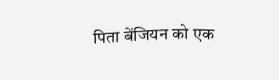पिता बेंजियन को एक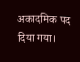अकादमिक पद दिया गया।